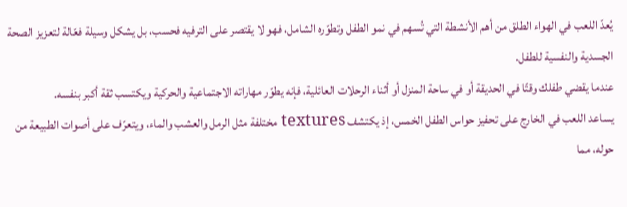يُعدّ اللعب في الهواء الطلق من أهم الأنشطة التي تُسهم في نمو الطفل وتطوّره الشامل، فهو لا يقتصر على الترفيه فحسب، بل يشكل وسيلة فعّالة لتعزيز الصحة الجسدية والنفسية للطفل.
عندما يقضي طفلك وقتًا في الحديقة أو في ساحة المنزل أو أثناء الرحلات العائلية، فإنه يطوّر مهاراته الاجتماعية والحركية ويكتسب ثقة أكبر بنفسه.
يساعد اللعب في الخارج على تحفيز حواس الطفل الخمس، إذ يكتشف textures مختلفة مثل الرمل والعشب والماء، ويتعرّف على أصوات الطبيعة من حوله، مما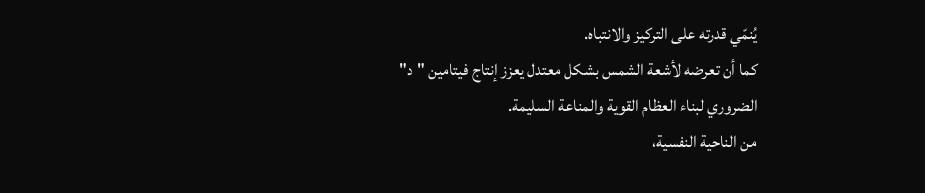يُنمّي قدرته على التركيز والانتباه.
كما أن تعرضه لأشعة الشمس بشكل معتدل يعزز إنتاج فيتامين "د" الضروري لبناء العظام القوية والمناعة السليمة.
من الناحية النفسية،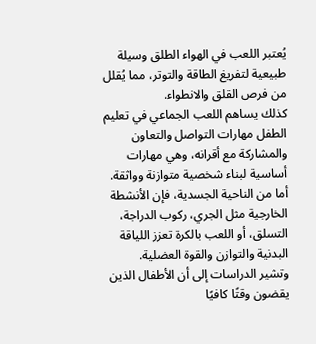يُعتبر اللعب في الهواء الطلق وسيلة طبيعية لتفريغ الطاقة والتوتر، مما يُقلل من فرص القلق والانطواء.
كذلك يساهم اللعب الجماعي في تعليم الطفل مهارات التواصل والتعاون والمشاركة مع أقرانه، وهي مهارات أساسية لبناء شخصية متوازنة وواثقة.
أما من الناحية الجسدية، فإن الأنشطة الخارجية مثل الجري، ركوب الدراجة، التسلق، أو اللعب بالكرة تعزز اللياقة البدنية والتوازن والقوة العضلية.
وتشير الدراسات إلى أن الأطفال الذين يقضون وقتًا كافيًا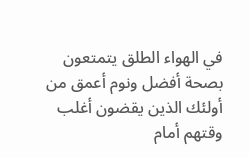في الهواء الطلق يتمتعون بصحة أفضل ونوم أعمق من أولئك الذين يقضون أغلب وقتهم أمام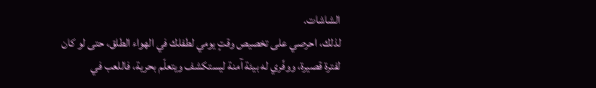الشاشات.
لذلك، احرصي على تخصيص وقتٍ يومي لطفلك في الهواء الطلق، حتى لو كان لفترة قصيرة، ووفّري له بيئة آمنة ليستكشف ويتعلّم بحرية، فاللعب في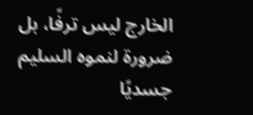الخارج ليس ترفًا، بل ضرورة لنموه السليم جسديًا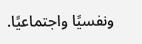ونفسيًا واجتماعيًا.